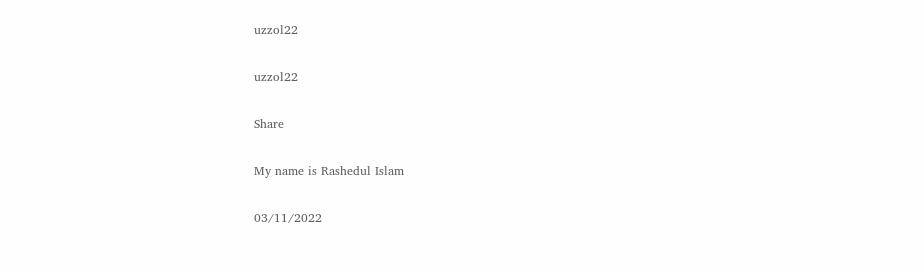uzzol22

uzzol22

Share

My name is Rashedul Islam

03/11/2022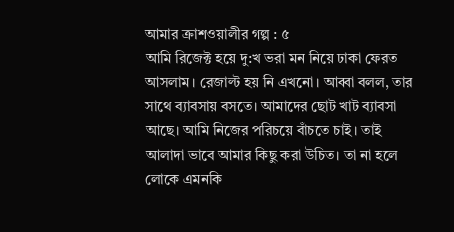আমার ক্রাশওয়ালীর গল্প : ৫
আমি রিজেক্ট হয়ে দু:খ ভরা মন নিয়ে ঢাকা ফেরত
আসলাম। রেজাল্ট হয় নি এখনো। আব্বা বলল, তার
সাথে ব্যাবসায় বসতে। আমাদের ছোট খাট ব্যাবসা
আছে। আমি নিজের পরিচয়ে বাঁচতে চাই। তাই
আলাদা ভাবে আমার কিছু করা উচিত। তা না হলে
লোকে এমনকি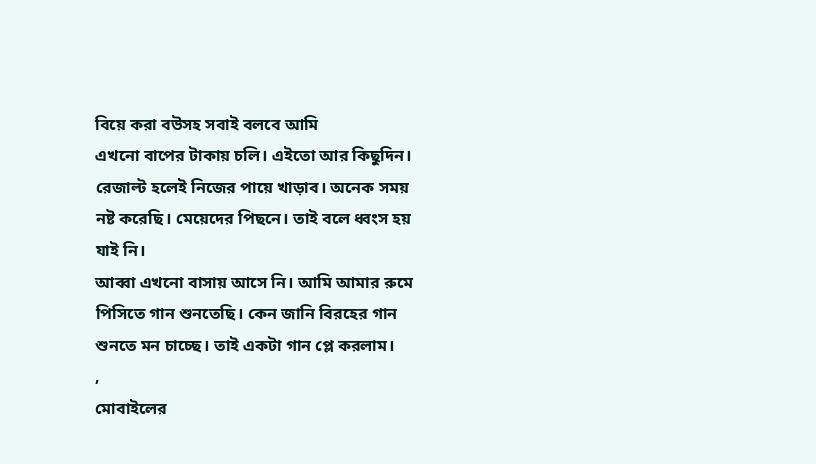বিয়ে করা বউসহ সবাই বলবে আমি
এখনো বাপের টাকায় চলি। এইতো আর কিছুদিন।
রেজাল্ট হলেই নিজের পায়ে খাড়াব। অনেক সময়
নষ্ট করেছি। মেয়েদের পিছনে। তাই বলে ধ্বংস হয়
যাই নি।
আব্বা এখনো বাসায় আসে নি। আমি আমার রুমে
পিসিতে গান শুনতেছি। কেন জানি বিরহের গান
শুনতে মন চাচ্ছে। তাই একটা গান প্লে করলাম।
,
মোবাইলের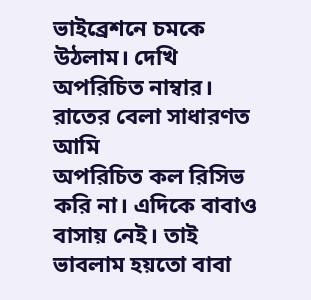ভাইব্রেশনে চমকে উঠলাম। দেখি
অপরিচিত নাম্বার। রাতের বেলা সাধারণত আমি
অপরিচিত কল রিসিভ করি না। এদিকে বাবাও
বাসায় নেই। তাই ভাবলাম হয়তো বাবা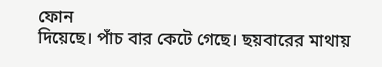ফোন
দিয়েছে। পাঁচ বার কেটে গেছে। ছয়বারের মাথায়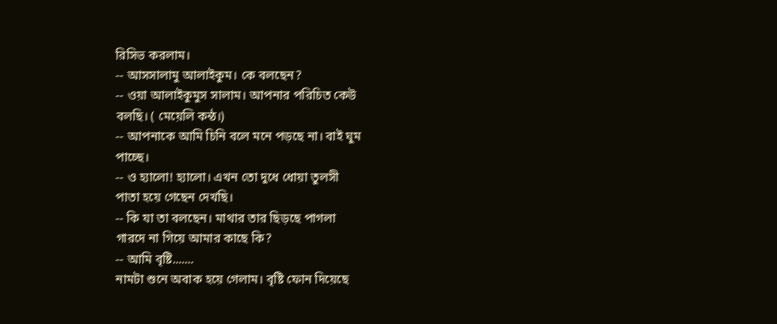রিসিভ করলাম।
-- আসসালামু আলাইকুম। কে বলছেন?
-- ওয়া আলাইকুমুস সালাম। আপনার পরিচিত কেউ
বলছি। ( মেয়েলি কন্ঠ।)
-- আপনাকে আমি চিনি বলে মনে পড়ছে না। বাই ঘুম
পাচ্ছে।
-- ও হ্যালো! হ্যালো। এখন তো দুধে ধোয়া তুলসী
পাতা হয়ে গেছেন দেখছি।
-- কি যা তা বলছেন। মাথার তার ছিড়ছে পাগলা
গারদে না গিয়ে আমার কাছে কি?
-- আমি বৃষ্টি.......
নামটা শুনে অবাক হয়ে গেলাম। বৃষ্টি ফোন দিয়েছে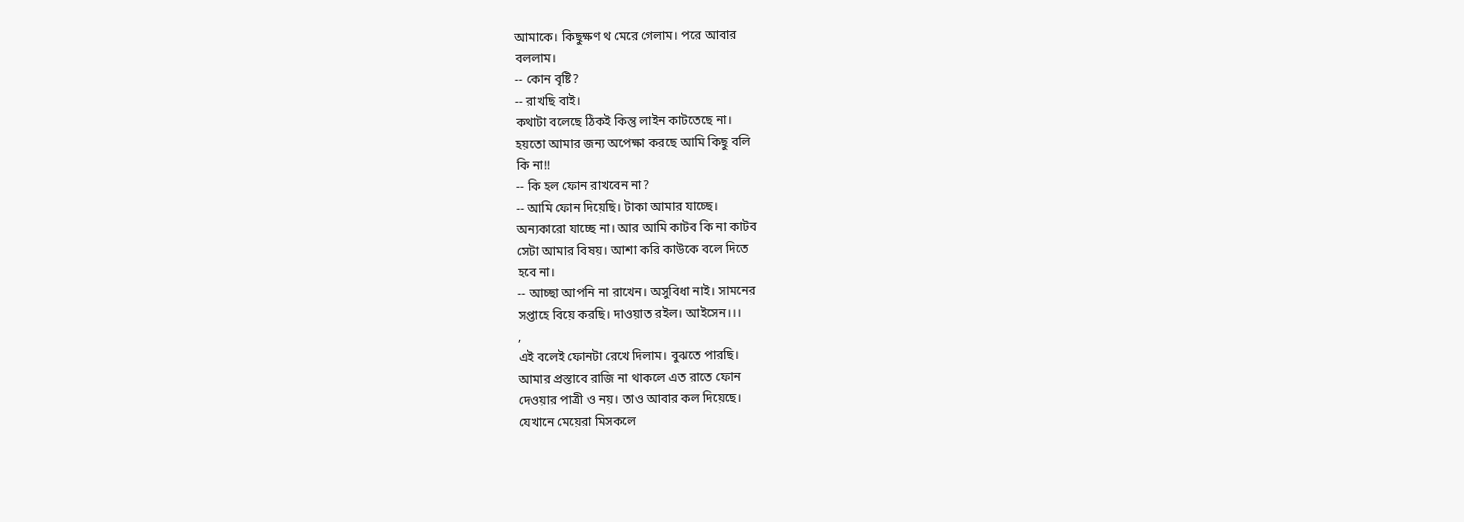আমাকে। কিছুক্ষণ থ মেরে গেলাম। পরে আবার
বললাম।
-- কোন বৃষ্টি?
-- রাখছি বাই।
কথাটা বলেছে ঠিকই কিন্তু লাইন কাটতেছে না।
হয়তো আমার জন্য অপেক্ষা করছে আমি কিছু বলি
কি না!!
-- কি হল ফোন রাখবেন না?
-- আমি ফোন দিয়েছি। টাকা আমার যাচ্ছে।
অন্যকারো যাচ্ছে না। আর আমি কাটব কি না কাটব
সেটা আমার বিষয়। আশা করি কাউকে বলে দিতে
হবে না।
-- আচ্ছা আপনি না রাখেন। অসুবিধা নাই। সামনের
সপ্তাহে বিয়ে করছি। দাওয়াত রইল। আইসেন।।।
,
এই বলেই ফোনটা রেখে দিলাম। বুঝতে পারছি।
আমার প্রস্তাবে রাজি না থাকলে এত রাতে ফোন
দেওয়ার পাত্রী ও নয়। তাও আবার কল দিয়েছে।
যেখানে মেয়েরা মিসকলে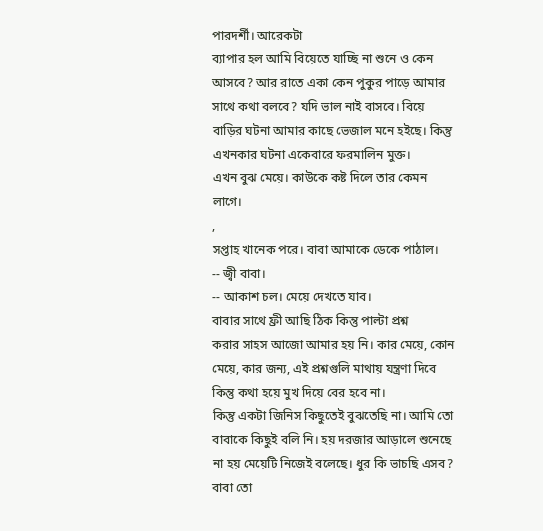পারদর্শী। আরেকটা
ব্যাপার হল আমি বিয়েতে যাচ্ছি না শুনে ও কেন
আসবে? আর রাতে একা কেন পুকুর পাড়ে আমার
সাথে কথা বলবে? যদি ভাল নাই বাসবে। বিয়ে
বাড়ির ঘটনা আমার কাছে ভেজাল মনে হইছে। কিন্তু
এখনকার ঘটনা একেবারে ফরমালিন মুক্ত।
এখন বুঝ মেয়ে। কাউকে কষ্ট দিলে তার কেমন
লাগে।
,
সপ্তাহ খানেক পরে। বাবা আমাকে ডেকে পাঠাল।
-- জ্বী বাবা।
-- আকাশ চল। মেয়ে দেখতে যাব।
বাবার সাথে ফ্রী আছি ঠিক কিন্তু পাল্টা প্রশ্ন
করার সাহস আজো আমার হয় নি। কার মেয়ে, কোন
মেয়ে, কার জন্য, এই প্রশ্নগুলি মাথায় যন্ত্রণা দিবে
কিন্তু কথা হয়ে মুখ দিয়ে বের হবে না।
কিন্তু একটা জিনিস কিছুতেই বুঝতেছি না। আমি তো
বাবাকে কিছুই বলি নি। হয় দরজার আড়ালে শুনেছে
না হয় মেয়েটি নিজেই বলেছে। ধুর কি ভাচছি এসব?
বাবা তো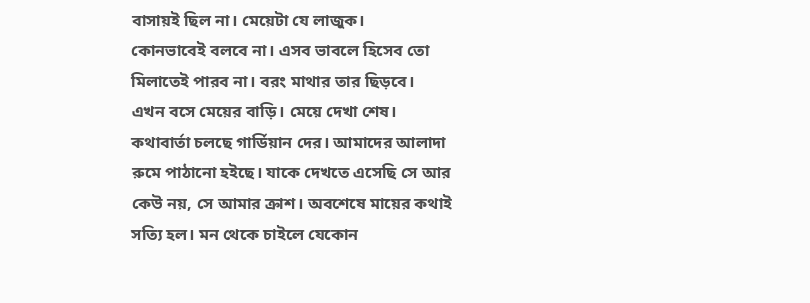বাসায়ই ছিল না। মেয়েটা যে লাজুক।
কোনভাবেই বলবে না। এসব ভাবলে হিসেব তো
মিলাতেই পারব না। বরং মাথার তার ছিড়বে।
এখন বসে মেয়ের বাড়ি। মেয়ে দেখা শেষ।
কথাবার্তা চলছে গার্ডিয়ান দের। আমাদের আলাদা
রুমে পাঠানো হইছে। যাকে দেখতে এসেছি সে আর
কেউ নয়, সে আমার ক্রাশ। অবশেষে মায়ের কথাই
সত্যি হল। মন থেকে চাইলে যেকোন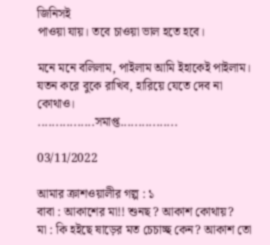জিনিসই
পাওয়া যায়। তবে চাওয়া ভাল হতে হবে।

মনে মনে বলিলাম, পাইলাম আমি ইহাকেই পাইলাম।
যতন করে বুকে রাখিব, হারিয়ে যেতে দেব না
কোথাও।
................সমাপ্ত................

03/11/2022

আমার ক্রাশওয়ালীর গল্প : ১
বাবা : আকাশের মা!! শুনছ ? আকাশ কোথায়?
মা : কি হইছে ষাড়ের মত চেচাচ্ছ কেন? আকাশ তো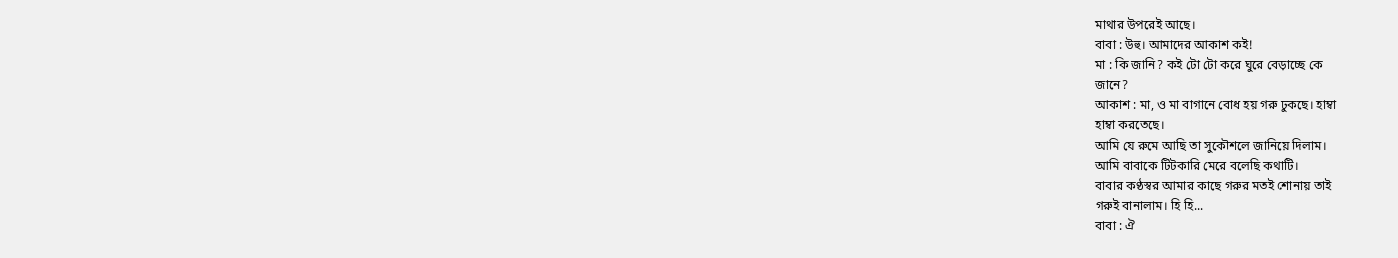মাথার উপরেই আছে।
বাবা : উহু। আমাদের আকাশ কই!
মা : কি জানি? কই টো টো করে ঘুরে বেড়াচ্ছে কে
জানে?
আকাশ : মা, ও মা বাগানে বোধ হয় গরু ঢুকছে। হাম্বা
হাম্বা করতেছে।
আমি যে রুমে আছি তা সুকৌশলে জানিয়ে দিলাম।
আমি বাবাকে টিটকারি মেরে বলেছি কথাটি।
বাবার কণ্ঠস্বর আমার কাছে গরুর মতই শোনায় তাই
গরুই বানালাম। হি হি...
বাবা : ঐ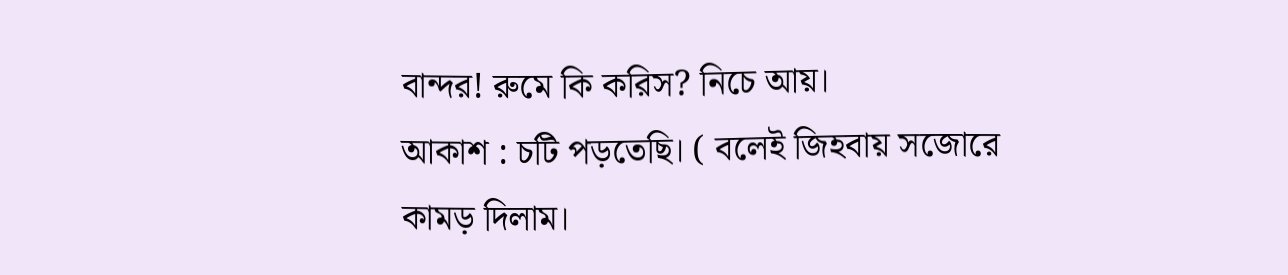বান্দর! রুমে কি করিস? নিচে আয়।
আকাশ : চটি পড়তেছি। ( বলেই জিহবায় সজোরে
কামড় দিলাম।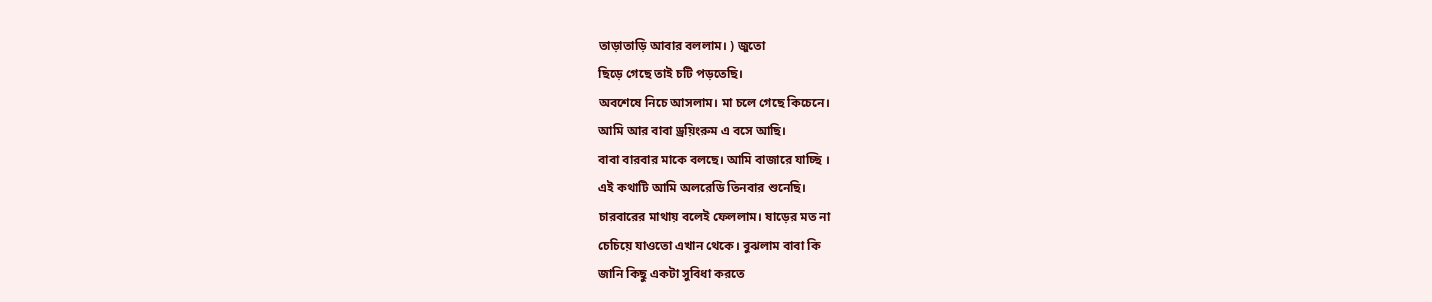তাড়াতাড়ি আবার বললাম। ) জুতো
ছিড়ে গেছে তাই চটি পড়তেছি।
অবশেষে নিচে আসলাম। মা চলে গেছে কিচেনে।
আমি আর বাবা ড্রয়িংরুম এ বসে আছি।
বাবা বারবার মাকে বলছে। আমি বাজারে যাচ্ছি ।
এই কথাটি আমি অলরেডি তিনবার শুনেছি।
চারবারের মাথায় বলেই ফেললাম। ষাড়ের মত না
চেচিয়ে যাওতো এখান থেকে। বুঝলাম বাবা কি
জানি কিছু একটা সুবিধা করতে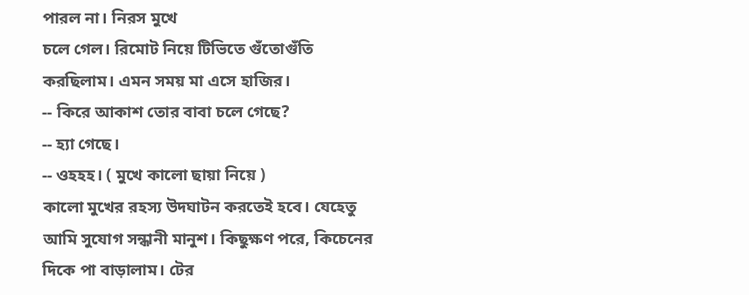পারল না। নিরস মুখে
চলে গেল। রিমোট নিয়ে টিভিতে গুঁতোগুঁতি
করছিলাম। এমন সময় মা এসে হাজির।
-- কিরে আকাশ তোর বাবা চলে গেছে?
-- হ্যা গেছে।
-- ওহহহ। ( মুখে কালো ছায়া নিয়ে )
কালো মুখের রহস্য উদঘাটন করতেই হবে। যেহেতু
আমি সুযোগ সন্ধানী মানুশ। কিছুক্ষণ পরে, কিচেনের
দিকে পা বাড়ালাম। টের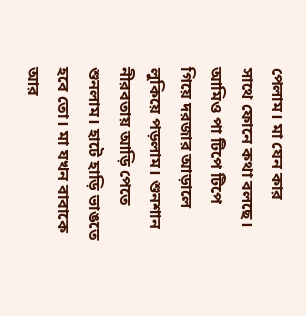পেলাম। মা যেন কার
সাথে ফোনে কথা বলছে। আমিও পা টিপে টিপে
গিয়ে দরজার আড়ালে লুকিয়ে পড়লাম। শুনশান
নীরবতায় আড়ি পেতে শুনলাম। হাটে হাড়ি ভাঙতে
হবে তো। মা যখন বাবাকে আর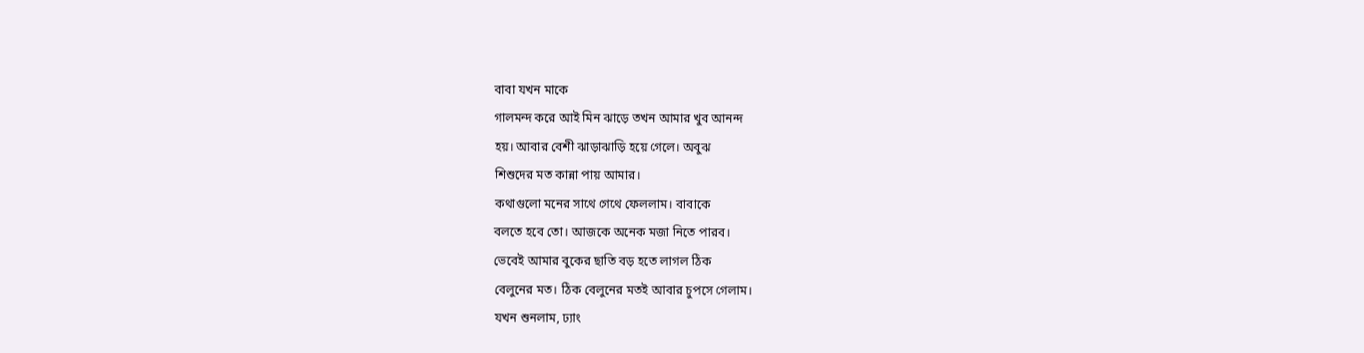বাবা যখন মাকে
গালমন্দ করে আই মিন ঝাড়ে তখন আমার খুব আনন্দ
হয়। আবার বেশী ঝাড়াঝাড়ি হয়ে গেলে। অবুঝ
শিশুদের মত কান্না পায় আমার।
কথাগুলো মনের সাথে গেথে ফেললাম। বাবাকে
বলতে হবে তো। আজকে অনেক মজা নিতে পারব।
ভেবেই আমার বুকের ছাতি বড় হতে লাগল ঠিক
বেলুনের মত। ঠিক বেলুনের মতই আবার চুপসে গেলাম।
যখন শুনলাম, ঢ্যাং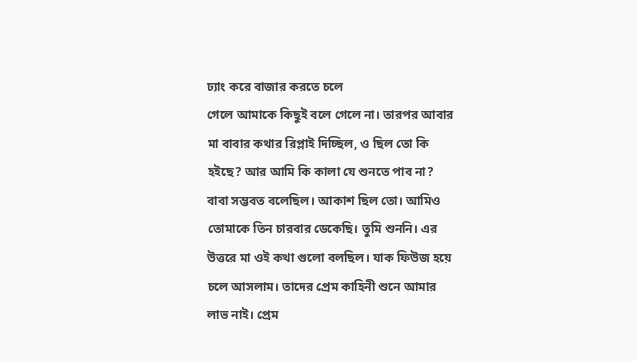ঢ্যাং করে বাজার করতে চলে
গেলে আমাকে কিছুই বলে গেলে না। তারপর আবার
মা বাবার কথার রিপ্লাই দিচ্ছিল, ও ছিল তো কি
হইছে? আর আমি কি কালা যে শুনতে পাব না?
বাবা সম্ভবত বলেছিল। আকাশ ছিল তো। আমিও
তোমাকে তিন চারবার ডেকেছি। তুমি শুননি। এর
উত্তরে মা ওই কথা গুলো বলছিল। যাক ফিউজ হয়ে
চলে আসলাম। তাদের প্রেম কাহিনী শুনে আমার
লাভ নাই। প্রেম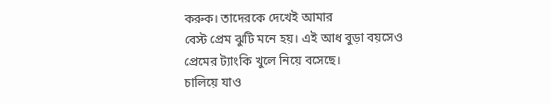করুক। তাদেরকে দেখেই আমার
বেস্ট প্রেম ঝুটি মনে হয়। এই আধ বুড়া বয়সেও
প্রেমের ট্যাংকি খুলে নিয়ে বসেছে।
চালিয়ে যাও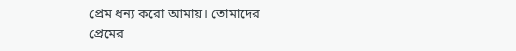প্রেম ধন্য করো আমায়। তোমাদের
প্রেমের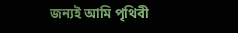জন্যই আমি পৃথিবী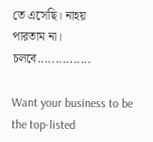তে এসেছি। নাহয়
পারতাম না।
চলবে...............

Want your business to be the top-listed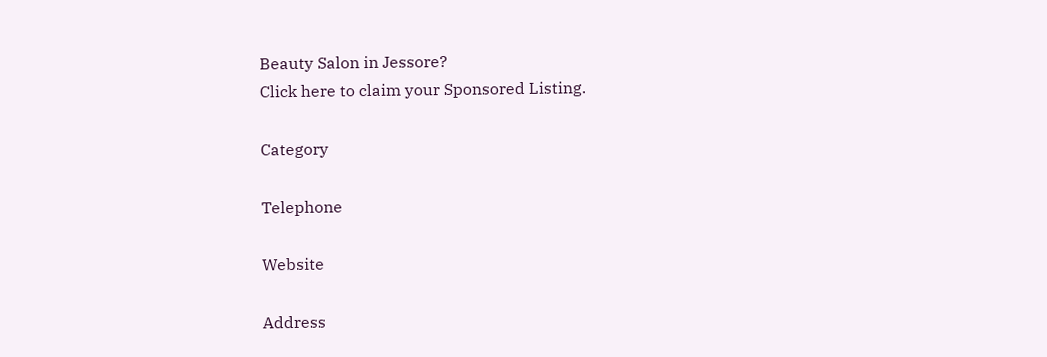Beauty Salon in Jessore?
Click here to claim your Sponsored Listing.

Category

Telephone

Website

Address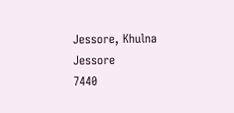Jessore, Khulna
Jessore
7440